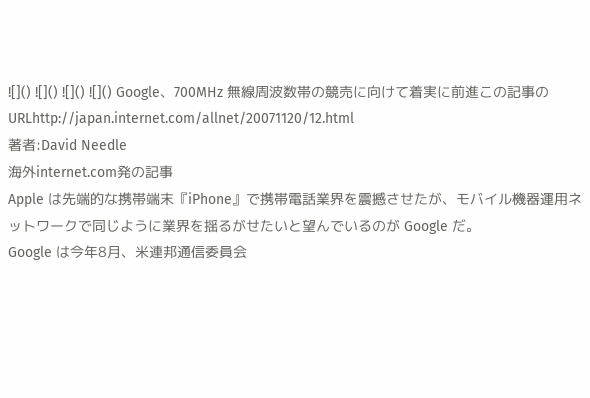![]() ![]() ![]() ![]() Google、700MHz 無線周波数帯の競売に向けて着実に前進この記事のURLhttp://japan.internet.com/allnet/20071120/12.html
著者:David Needle
海外internet.com発の記事
Apple は先端的な携帯端末『iPhone』で携帯電話業界を震撼させたが、モバイル機器運用ネットワークで同じように業界を揺るがせたいと望んでいるのが Google だ。
Google は今年8月、米連邦通信委員会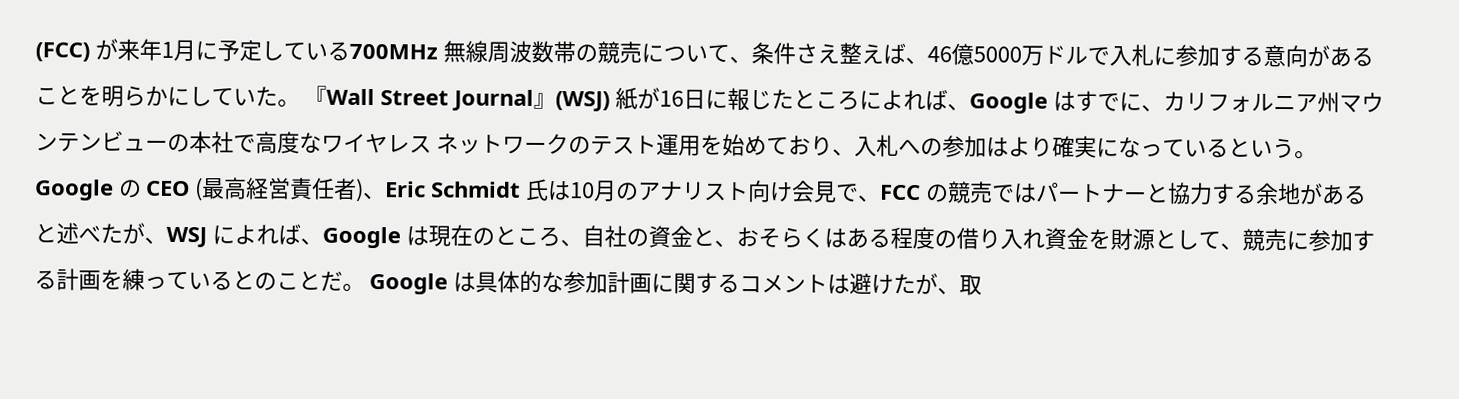(FCC) が来年1月に予定している700MHz 無線周波数帯の競売について、条件さえ整えば、46億5000万ドルで入札に参加する意向があることを明らかにしていた。 『Wall Street Journal』(WSJ) 紙が16日に報じたところによれば、Google はすでに、カリフォルニア州マウンテンビューの本社で高度なワイヤレス ネットワークのテスト運用を始めており、入札への参加はより確実になっているという。 Google の CEO (最高経営責任者)、Eric Schmidt 氏は10月のアナリスト向け会見で、FCC の競売ではパートナーと協力する余地があると述べたが、WSJ によれば、Google は現在のところ、自社の資金と、おそらくはある程度の借り入れ資金を財源として、競売に参加する計画を練っているとのことだ。 Google は具体的な参加計画に関するコメントは避けたが、取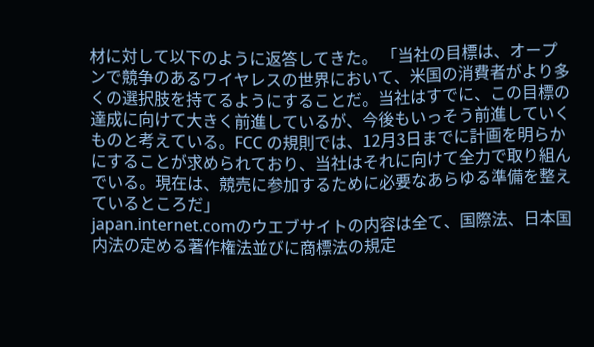材に対して以下のように返答してきた。 「当社の目標は、オープンで競争のあるワイヤレスの世界において、米国の消費者がより多くの選択肢を持てるようにすることだ。当社はすでに、この目標の達成に向けて大きく前進しているが、今後もいっそう前進していくものと考えている。FCC の規則では、12月3日までに計画を明らかにすることが求められており、当社はそれに向けて全力で取り組んでいる。現在は、競売に参加するために必要なあらゆる準備を整えているところだ」
japan.internet.comのウエブサイトの内容は全て、国際法、日本国内法の定める著作権法並びに商標法の規定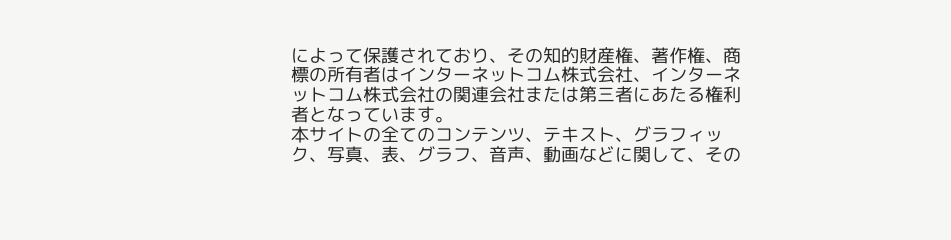によって保護されており、その知的財産権、著作権、商標の所有者はインターネットコム株式会社、インターネットコム株式会社の関連会社または第三者にあたる権利者となっています。
本サイトの全てのコンテンツ、テキスト、グラフィック、写真、表、グラフ、音声、動画などに関して、その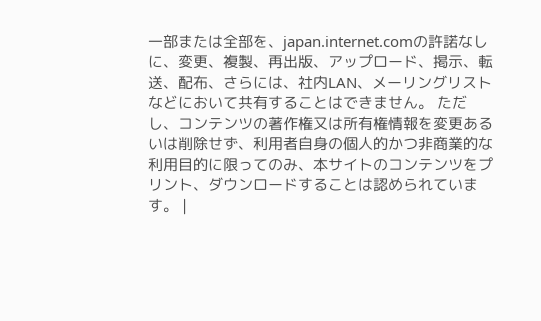一部または全部を、japan.internet.comの許諾なしに、変更、複製、再出版、アップロード、掲示、転送、配布、さらには、社内LAN、メーリングリストなどにおいて共有することはできません。 ただし、コンテンツの著作権又は所有権情報を変更あるいは削除せず、利用者自身の個人的かつ非商業的な利用目的に限ってのみ、本サイトのコンテンツをプリント、ダウンロードすることは認められています。 |